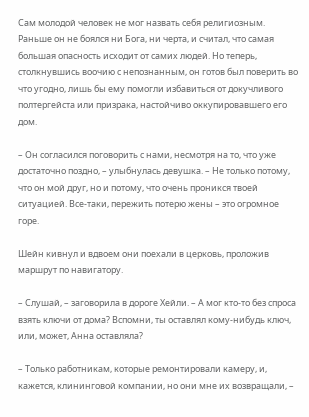Сам молодой человек не мог назвать себя религиозным. Раньше он не боялся ни Бога, ни черта, и считал, что самая большая опасность исходит от самих людей. Но теперь, столкнувшись воочию с непознанным, он готов был поверить во что угодно, лишь бы ему помогли избавиться от докучливого полтергейста или призрака, настойчиво оккупировавшего его дом.

– Он согласился поговорить с нами, несмотря на то, что уже достаточно поздно, – улыбнулась девушка. – Не только потому, что он мой друг, но и потому, что очень проникся твоей ситуацией. Все-таки, пережить потерю жены – это огромное горе.

Шейн кивнул и вдвоем они поехали в церковь, проложив маршрут по навигатору.

– Слушай, – заговорила в дороге Хейли. – А мог кто-то без спроса взять ключи от дома? Вспомни, ты оставлял кому-нибудь ключ, или, может, Анна оставляла?

– Только работникам, которые ремонтировали камеру, и, кажется, клининговой компании, но они мне их возвращали, –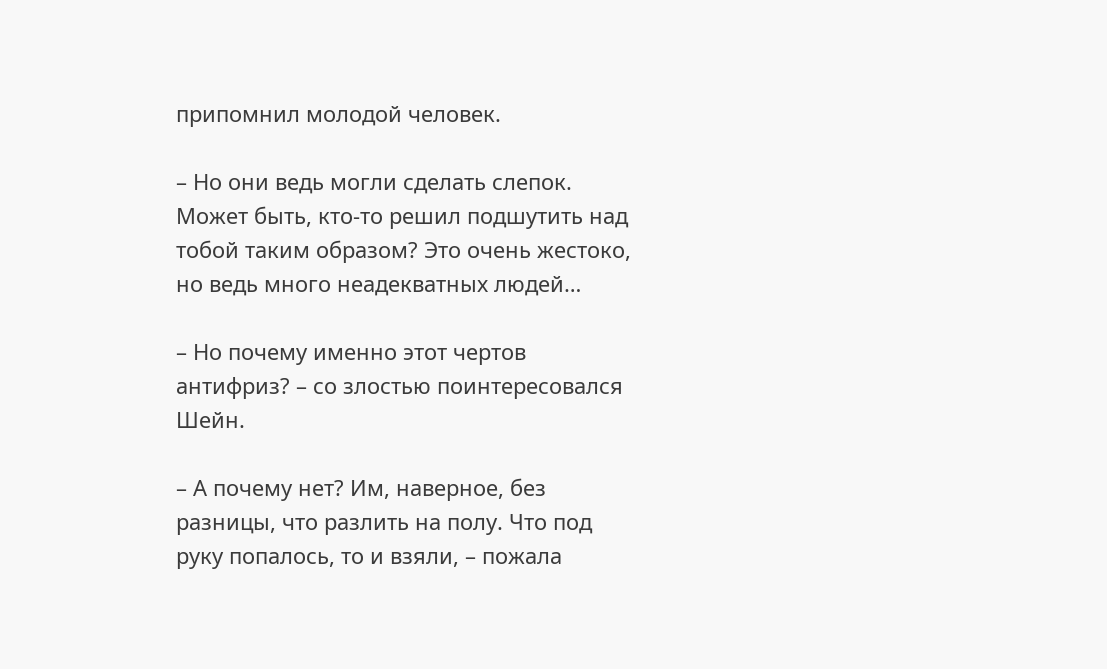припомнил молодой человек.

– Но они ведь могли сделать слепок. Может быть, кто-то решил подшутить над тобой таким образом? Это очень жестоко, но ведь много неадекватных людей…

– Но почему именно этот чертов антифриз? – со злостью поинтересовался Шейн.

– А почему нет? Им, наверное, без разницы, что разлить на полу. Что под руку попалось, то и взяли, – пожала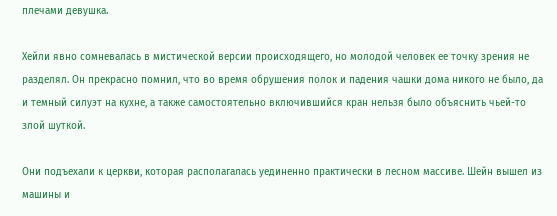плечами девушка.

Хейли явно сомневалась в мистической версии происходящего, но молодой человек ее точку зрения не разделял. Он прекрасно помнил, что во время обрушения полок и падения чашки дома никого не было, да и темный силуэт на кухне, а также самостоятельно включившийся кран нельзя было объяснить чьей-то злой шуткой.

Они подъехали к церкви, которая располагалась уединенно практически в лесном массиве. Шейн вышел из машины и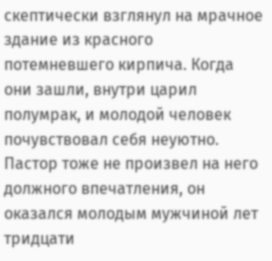скептически взглянул на мрачное здание из красного потемневшего кирпича. Когда они зашли, внутри царил полумрак, и молодой человек почувствовал себя неуютно. Пастор тоже не произвел на него должного впечатления, он оказался молодым мужчиной лет тридцати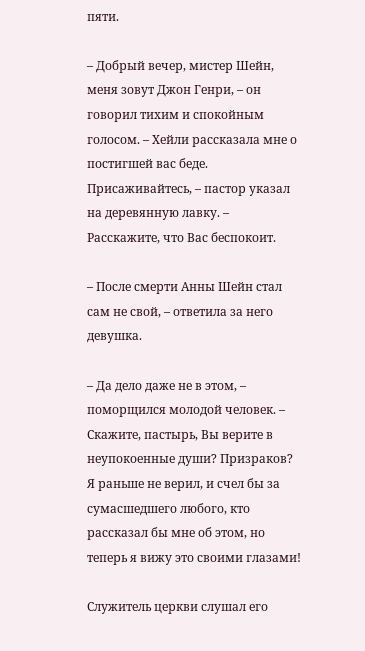пяти.

– Добрый вечер, мистер Шейн, меня зовут Джон Генри, – он говорил тихим и спокойным голосом. – Хейли рассказала мне о постигшей вас беде. Присаживайтесь, – пастор указал на деревянную лавку. – Расскажите, что Вас беспокоит.

– После смерти Анны Шейн стал сам не свой, – ответила за него девушка.

– Да дело даже не в этом, – поморщился молодой человек. – Скажите, пастырь, Вы верите в неупокоенные души? Призраков? Я раньше не верил, и счел бы за сумасшедшего любого, кто рассказал бы мне об этом, но теперь я вижу это своими глазами!

Служитель церкви слушал его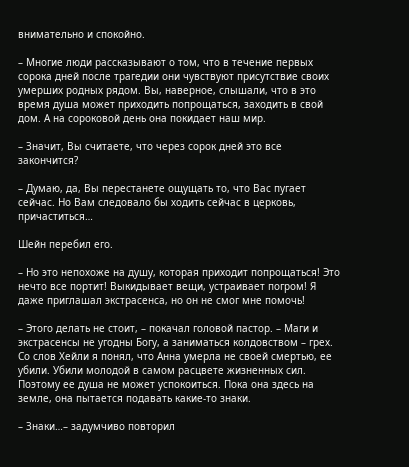внимательно и спокойно.

– Многие люди рассказывают о том, что в течение первых сорока дней после трагедии они чувствуют присутствие своих умерших родных рядом. Вы, наверное, слышали, что в это время душа может приходить попрощаться, заходить в свой дом. А на сороковой день она покидает наш мир.

– Значит, Вы считаете, что через сорок дней это все закончится?

– Думаю, да, Вы перестанете ощущать то, что Вас пугает сейчас. Но Вам следовало бы ходить сейчас в церковь, причаститься…

Шейн перебил его.

– Но это непохоже на душу, которая приходит попрощаться! Это нечто все портит! Выкидывает вещи, устраивает погром! Я даже приглашал экстрасенса, но он не смог мне помочь!

– Этого делать не стоит, – покачал головой пастор. – Маги и экстрасенсы не угодны Богу, а заниматься колдовством – грех. Со слов Хейли я понял, что Анна умерла не своей смертью, ее убили. Убили молодой в самом расцвете жизненных сил. Поэтому ее душа не может успокоиться. Пока она здесь на земле, она пытается подавать какие-то знаки.

– Знаки…– задумчиво повторил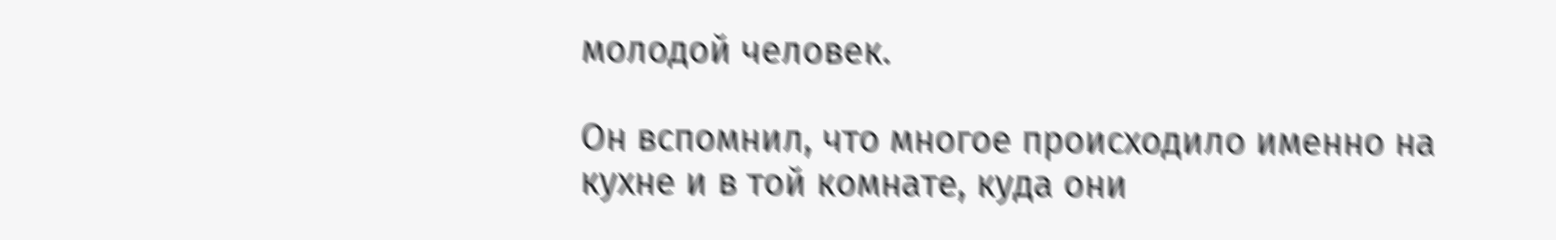молодой человек.

Он вспомнил, что многое происходило именно на кухне и в той комнате, куда они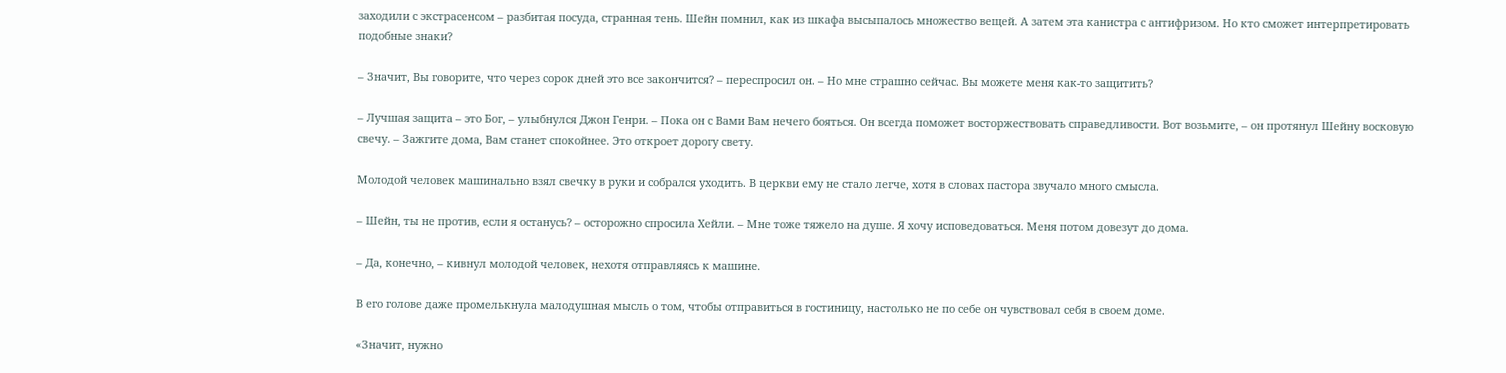заходили с экстрасенсом – разбитая посуда, странная тень. Шейн помнил, как из шкафа высыпалось множество вещей. А затем эта канистра с антифризом. Но кто сможет интерпретировать подобные знаки?

– Значит, Вы говорите, что через сорок дней это все закончится? – переспросил он. – Но мне страшно сейчас. Вы можете меня как-то защитить?

– Лучшая защита – это Бог, – улыбнулся Джон Генри. – Пока он с Вами Вам нечего бояться. Он всегда поможет восторжествовать справедливости. Вот возьмите, – он протянул Шейну восковую свечу. – Зажгите дома, Вам станет спокойнее. Это откроет дорогу свету.

Молодой человек машинально взял свечку в руки и собрался уходить. В церкви ему не стало легче, хотя в словах пастора звучало много смысла.

– Шейн, ты не против, если я останусь? – осторожно спросила Хейли. – Мне тоже тяжело на душе. Я хочу исповедоваться. Меня потом довезут до дома.

– Да, конечно, – кивнул молодой человек, нехотя отправляясь к машине.

В его голове даже промелькнула малодушная мысль о том, чтобы отправиться в гостиницу, настолько не по себе он чувствовал себя в своем доме.

«Значит, нужно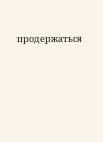продержаться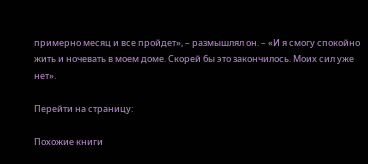примерно месяц и все пройдет», – размышлял он. – «И я смогу спокойно жить и ночевать в моем доме. Скорей бы это закончилось. Моих сил уже нет».

Перейти на страницу:

Похожие книги